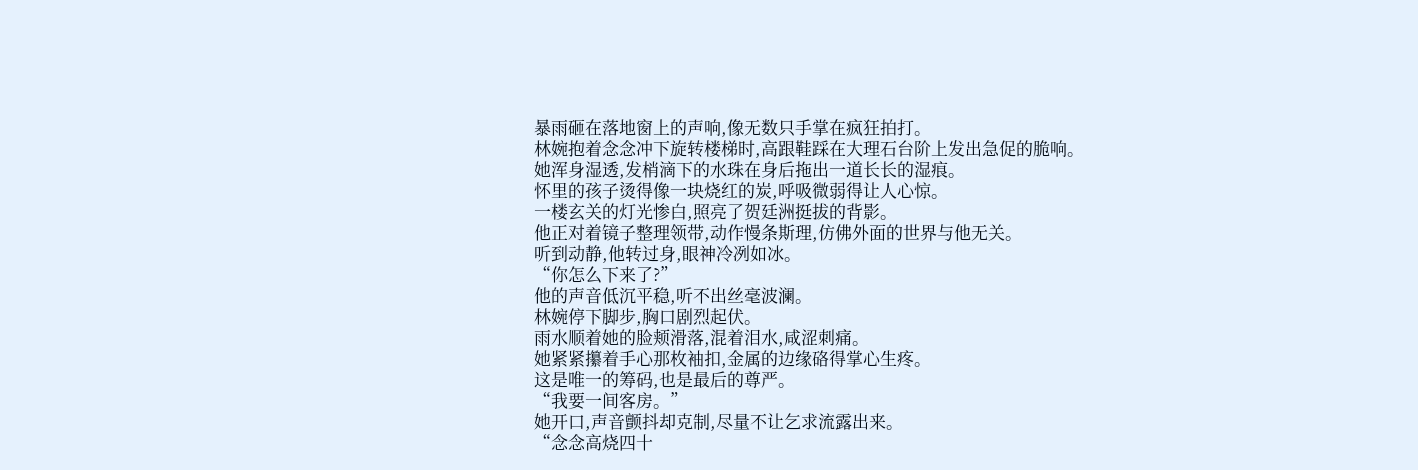暴雨砸在落地窗上的声响,像无数只手掌在疯狂拍打。
林婉抱着念念冲下旋转楼梯时,高跟鞋踩在大理石台阶上发出急促的脆响。
她浑身湿透,发梢滴下的水珠在身后拖出一道长长的湿痕。
怀里的孩子烫得像一块烧红的炭,呼吸微弱得让人心惊。
一楼玄关的灯光惨白,照亮了贺廷洲挺拔的背影。
他正对着镜子整理领带,动作慢条斯理,仿佛外面的世界与他无关。
听到动静,他转过身,眼神冷冽如冰。
“你怎么下来了?”
他的声音低沉平稳,听不出丝毫波澜。
林婉停下脚步,胸口剧烈起伏。
雨水顺着她的脸颊滑落,混着泪水,咸涩刺痛。
她紧紧攥着手心那枚袖扣,金属的边缘硌得掌心生疼。
这是唯一的筹码,也是最后的尊严。
“我要一间客房。”
她开口,声音颤抖却克制,尽量不让乞求流露出来。
“念念高烧四十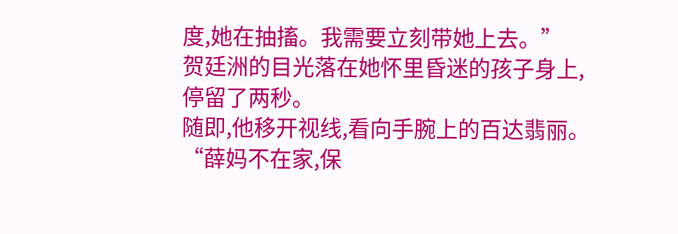度,她在抽搐。我需要立刻带她上去。”
贺廷洲的目光落在她怀里昏迷的孩子身上,停留了两秒。
随即,他移开视线,看向手腕上的百达翡丽。
“薛妈不在家,保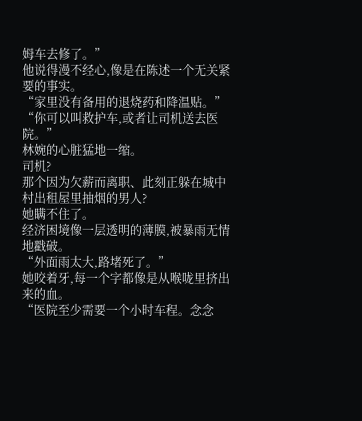姆车去修了。”
他说得漫不经心,像是在陈述一个无关紧要的事实。
“家里没有备用的退烧药和降温贴。”
“你可以叫救护车,或者让司机送去医院。”
林婉的心脏猛地一缩。
司机?
那个因为欠薪而离职、此刻正躲在城中村出租屋里抽烟的男人?
她瞒不住了。
经济困境像一层透明的薄膜,被暴雨无情地戳破。
“外面雨太大,路堵死了。”
她咬着牙,每一个字都像是从喉咙里挤出来的血。
“医院至少需要一个小时车程。念念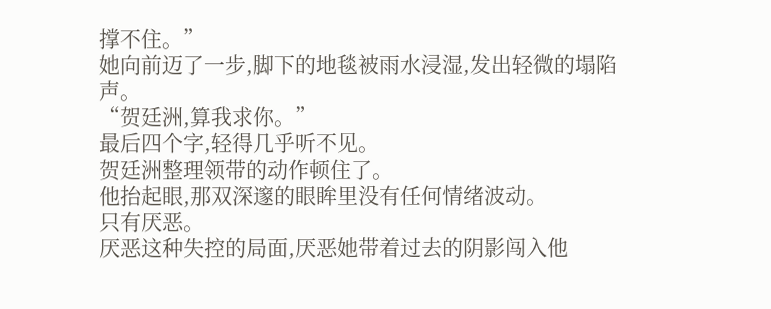撑不住。”
她向前迈了一步,脚下的地毯被雨水浸湿,发出轻微的塌陷声。
“贺廷洲,算我求你。”
最后四个字,轻得几乎听不见。
贺廷洲整理领带的动作顿住了。
他抬起眼,那双深邃的眼眸里没有任何情绪波动。
只有厌恶。
厌恶这种失控的局面,厌恶她带着过去的阴影闯入他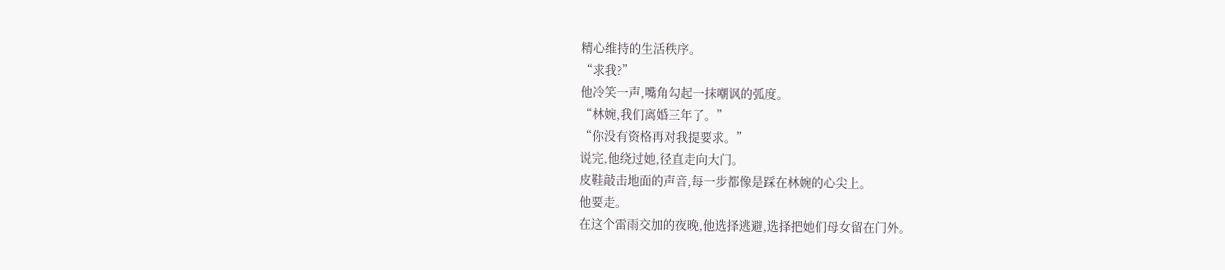精心维持的生活秩序。
“求我?”
他冷笑一声,嘴角勾起一抹嘲讽的弧度。
“林婉,我们离婚三年了。”
“你没有资格再对我提要求。”
说完,他绕过她,径直走向大门。
皮鞋敲击地面的声音,每一步都像是踩在林婉的心尖上。
他要走。
在这个雷雨交加的夜晚,他选择逃避,选择把她们母女留在门外。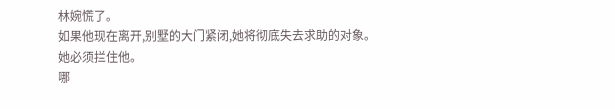林婉慌了。
如果他现在离开,别墅的大门紧闭,她将彻底失去求助的对象。
她必须拦住他。
哪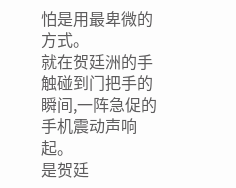怕是用最卑微的方式。
就在贺廷洲的手触碰到门把手的瞬间,一阵急促的手机震动声响起。
是贺廷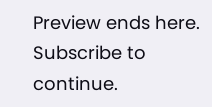Preview ends here. Subscribe to continue.